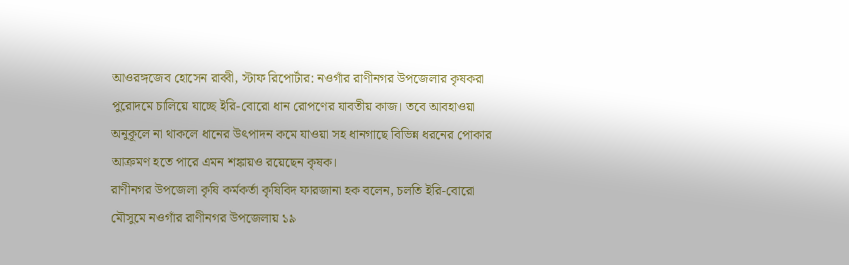আওরঙ্গজেব হোসেন রাব্বী, স্টাফ রিপোর্টার: নওগাঁর রাণীনগর উপজেলার কৃষকরা পুরোদমে চালিয়ে যাচ্ছে ইরি-বোরো ধান রোপণের যাবতীয় কাজ। তবে আবহাওয়া অনুকূলে না থাকলে ধানের উৎপাদন কমে যাওয়া সহ ধানগাছে বিভিন্ন ধরনের পোকার আক্রমণ হতে পারে এমন শঙ্কায়ও রয়েছেন কৃষক।
রাণীনগর উপজেলা কৃষি কর্মকর্তা কৃষিবিদ ফারজানা হক বলেন, চলতি ইরি-বোরো মৌসুমে নওগাঁর রাণীনগর উপজেলায় ১৯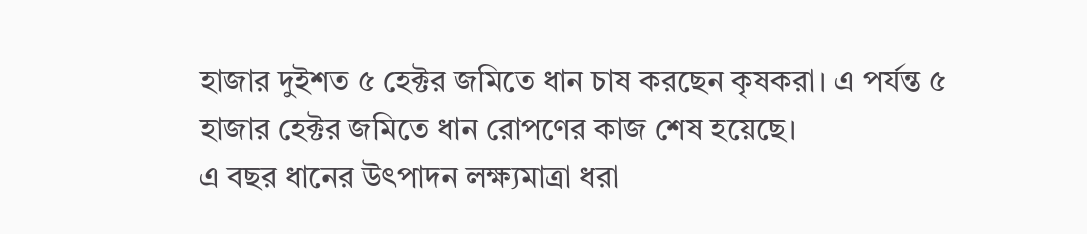হাজার দুইশত ৫ হেক্টর জমিতে ধান চাষ করছেন কৃষকরা। এ পর্যন্ত ৫ হাজার হেক্টর জমিতে ধান রোপণের কাজ শেষ হয়েছে।
এ বছর ধানের উৎপাদন লক্ষ্যমাত্রা ধরা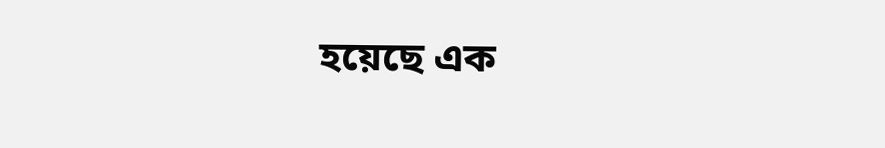হয়েছে এক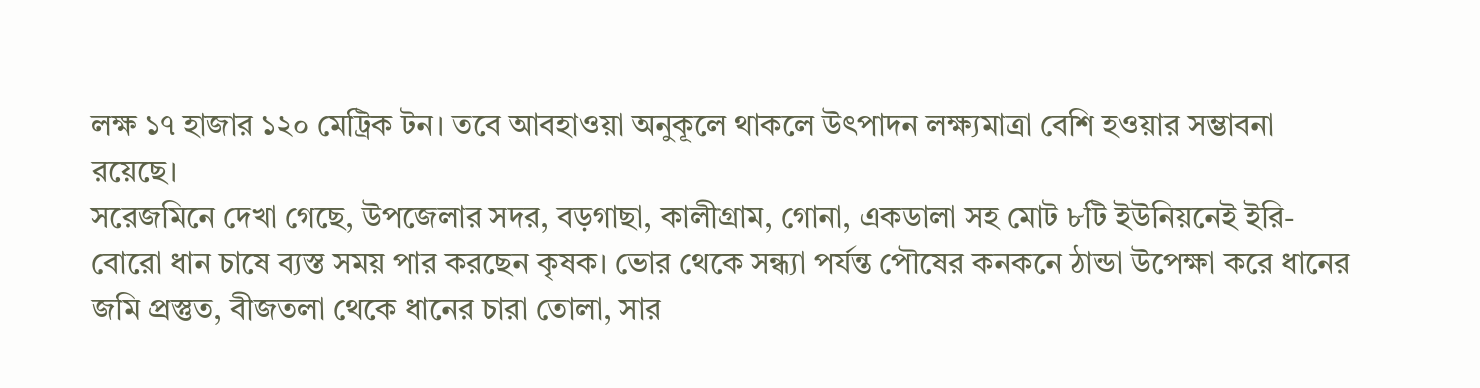লক্ষ ১৭ হাজার ১২০ মেট্রিক টন। তবে আবহাওয়া অনুকূলে থাকলে উৎপাদন লক্ষ্যমাত্রা বেশি হওয়ার সম্ভাবনা রয়েছে।
সরেজমিনে দেখা গেছে, উপজেলার সদর, বড়গাছা, কালীগ্রাম, গোনা, একডালা সহ মোট ৮টি ইউনিয়নেই ইরি-বোরো ধান চাষে ব্যস্ত সময় পার করছেন কৃষক। ভোর থেকে সন্ধ্যা পর্যন্ত পৌষের কনকনে ঠান্ডা উপেক্ষা করে ধানের জমি প্রস্তুত, বীজতলা থেকে ধানের চারা তোলা, সার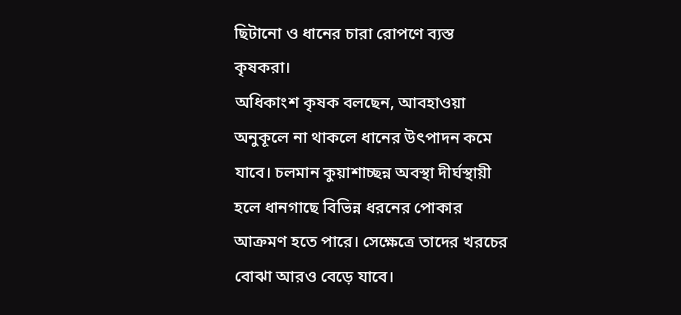ছিটানো ও ধানের চারা রোপণে ব্যস্ত কৃষকরা।
অধিকাংশ কৃষক বলছেন, আবহাওয়া অনুকূলে না থাকলে ধানের উৎপাদন কমে যাবে। চলমান কুয়াশাচ্ছন্ন অবস্থা দীর্ঘস্থায়ী হলে ধানগাছে বিভিন্ন ধরনের পোকার আক্রমণ হতে পারে। সেক্ষেত্রে তাদের খরচের বোঝা আরও বেড়ে যাবে।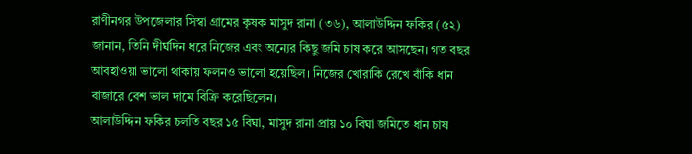রাণীনগর উপজেলার সিস্বা গ্রামের কৃষক মাসুদ রানা (৩৬), আলাউদ্দিন ফকির (৫২) জানান, তিনি দীর্ঘদিন ধরে নিজের এবং অন্যের কিছু জমি চাষ করে আসছেন। গত বছর আবহাওয়া ভালো থাকায় ফলনও ভালো হয়েছিল। নিজের খোরাকি রেখে বাঁকি ধান বাজারে বেশ ভাল দামে বিক্রি করেছিলেন।
আলাউদ্দিন ফকির চলতি বছর ১৫ বিঘা, মাসুদ রানা প্রায় ১০ বিঘা জমিতে ধান চাষ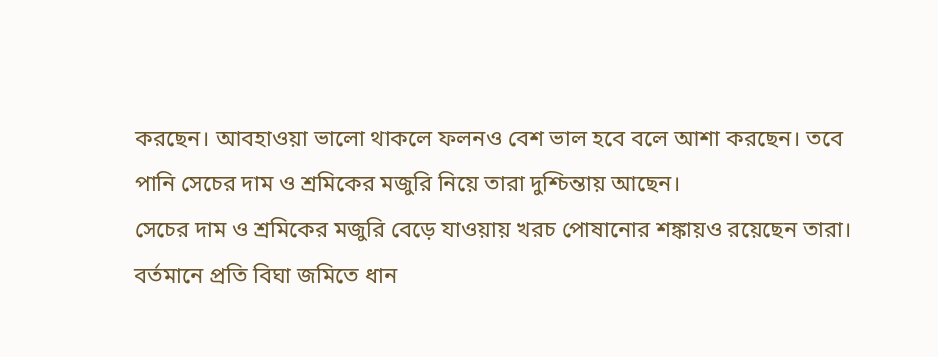করছেন। আবহাওয়া ভালো থাকলে ফলনও বেশ ভাল হবে বলে আশা করছেন। তবে পানি সেচের দাম ও শ্রমিকের মজুরি নিয়ে তারা দুশ্চিন্তায় আছেন।
সেচের দাম ও শ্রমিকের মজুরি বেড়ে যাওয়ায় খরচ পোষানোর শঙ্কায়ও রয়েছেন তারা। বর্তমানে প্রতি বিঘা জমিতে ধান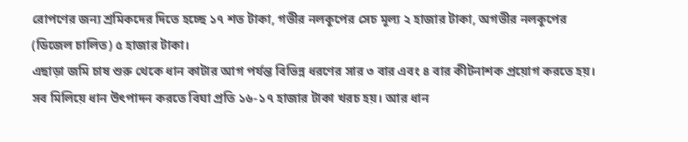রোপণের জন্য শ্রমিকদের দিতে হচ্ছে ১৭ শত টাকা, গভীর নলকূপের সেচ মূল্য ২ হাজার টাকা, অগভীর নলকূপের (ডিজেল চালিত) ৫ হাজার টাকা।
এছাড়া জমি চাষ শুরু থেকে ধান কাটার আগ পর্যন্ত বিভিন্ন ধরণের সার ৩ বার এবং ৪ বার কীটনাশক প্রয়োগ করতে হয়। সব মিলিয়ে ধান উৎপাদন করতে বিঘা প্রতি ১৬-১৭ হাজার টাকা খরচ হয়। আর ধান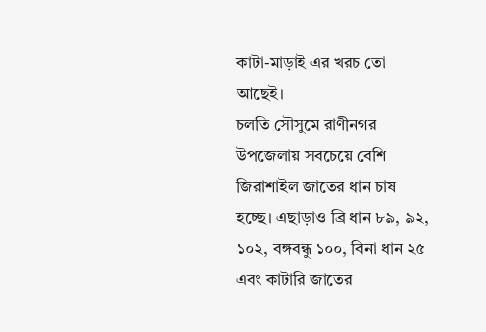কাটা-মাড়াই এর খরচ তো আছেই।
চলতি সৌসুমে রাণীনগর উপজেলায় সবচেয়ে বেশি জিরাশাইল জাতের ধান চাষ হচ্ছে। এছাড়াও ব্রি ধান ৮৯, ৯২, ১০২, বঙ্গবন্ধু ১০০, বিনা ধান ২৫ এবং কাটারি জাতের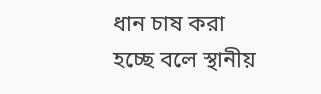ধান চাষ করা হচ্ছে বলে স্থানীয়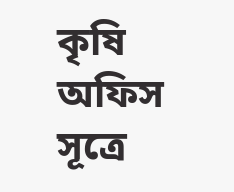কৃষি অফিস সূত্রে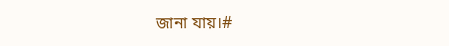জানা যায়।#